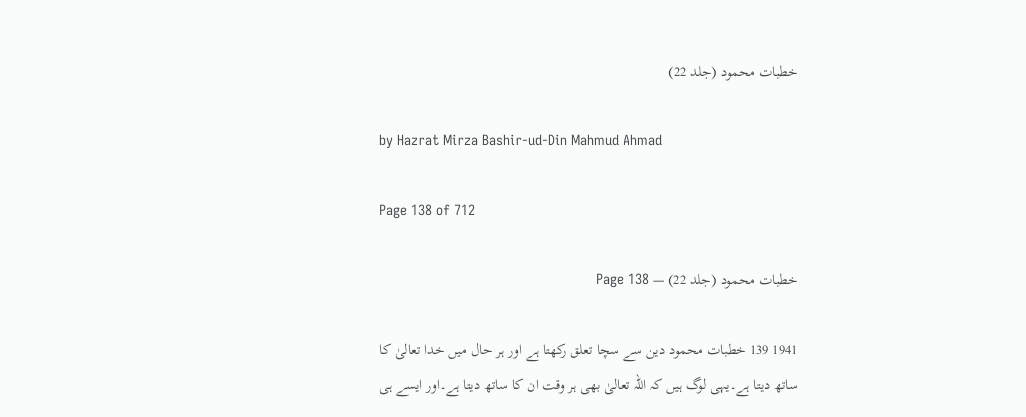خطبات محمود (جلد 22)

by Hazrat Mirza Bashir-ud-Din Mahmud Ahmad

Page 138 of 712

خطبات محمود (جلد 22) — Page 138

1941 139 خطبات محمود دین سے سچا تعلق رکھتا ہے اور ہر حال میں خدا تعالیٰ کا ساتھ دیتا ہے۔یہی لوگ ہیں کہ اللہ تعالیٰ بھی ہر وقت ان کا ساتھ دیتا ہے۔اور ایسے ہی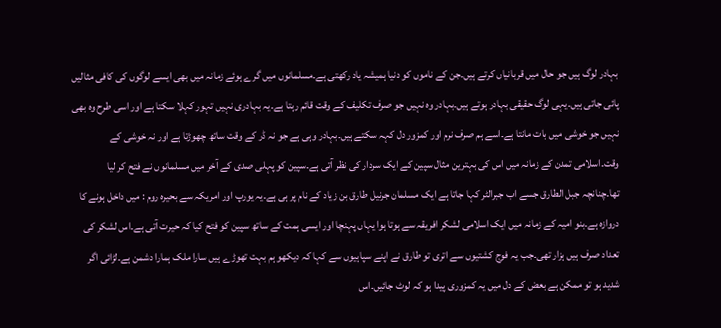بہادر لوگ ہیں جو حال میں قربانیاں کرتے ہیں۔جن کے ناموں کو دنیا ہمیشہ یاد رکھتی ہے۔مسلمانوں میں گرے ہوئے زمانہ میں بھی ایسے لوگوں کی کافی مثالیں پائی جاتی ہیں۔یہی لوگ حقیقی بہادر ہوتے ہیں۔بہادر وہ نہیں جو صرف تکلیف کے وقت قائم رہتا ہے۔یہ بہادری نہیں تہور کہلا سکتا ہے اور اسی طرح وہ بھی نہیں جو خوشی میں بات مانتا ہے۔اسے ہم صرف نرم اور کمزور دل کہہ سکتے ہیں۔بہادر وہی ہے جو نہ ڈر کے وقت ساتھ چھوڑتا ہے اور نہ خوشی کے وقت۔اسلامی تمدن کے زمانہ میں اس کی بہترین مثال سپین کے ایک سردار کی نظر آتی ہے۔سپین کو پہلی صدی کے آخر میں مسلمانوں نے فتح کر لیا تھا۔چنانچہ جبل الطارق جسے اب جبرالٹر کہا جاتا ہے ایک مسلمان جرنیل طارق بن زیاد کے نام پر ہی ہے۔یہ یورپ اور امریکہ سے بحیرہ روم : میں داخل ہونے کا دروازہ ہے۔بنو امیہ کے زمانہ میں ایک اسلامی لشکر افریقہ سے ہوتا ہوا یہاں پہنچا اور ایسی ہمت کے ساتھ سپین کو فتح کیا کہ حیرت آتی ہے۔اس لشکر کی تعداد صرف ہیں ہزار تھی۔جب یہ فوج کشتیوں سے اتری تو طارق نے اپنے سپاہیوں سے کہا کہ دیکھو ہم بہت تھوڑے ہیں سارا ملک ہمارا دشمن ہے۔لڑائی اگر شدید ہو تو ممکن ہے بعض کے دل میں یہ کمزوری پیدا ہو کہ لوٹ جائیں۔اس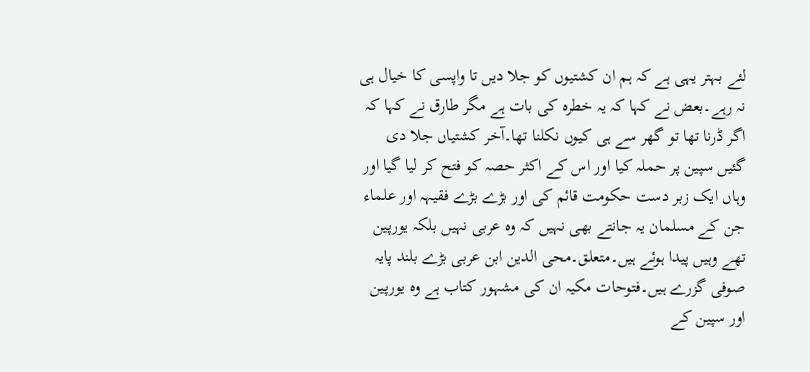لئے بہتر یہی ہے کہ ہم ان کشتیوں کو جلا دیں تا واپسی کا خیال ہی نہ رہے۔بعض نے کہا کہ یہ خطرہ کی بات ہے مگر طارق نے کہا کہ اگر ڈرنا تھا تو گھر سے ہی کیوں نکلنا تھا۔آخر کشتیاں جلا دی گئیں سپین پر حملہ کیا اور اس کے اکثر حصہ کو فتح کر لیا گیا اور وہاں ایک زبر دست حکومت قائم کی اور بڑے بڑے فقیہہ اور علماء جن کے مسلمان یہ جانتے بھی نہیں کہ وہ عربی نہیں بلکہ یورپین تھے وہیں پیدا ہوئے ہیں۔متعلق۔محی الدین ابن عربی بڑے بلند پایہ صوفی گزرے ہیں۔فتوحات مکیہ ان کی مشہور کتاب ہے وہ یورپین اور سپین کے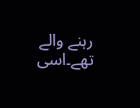رہنے والے تھے۔اسی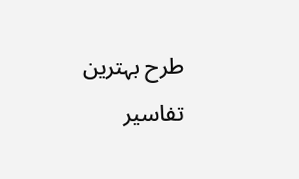طرح بہترین تفاسیر